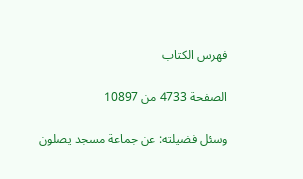فهرس الكتاب

الصفحة 4733 من 10897

وسئل فضيلته: عن جماعة مسجد يصلون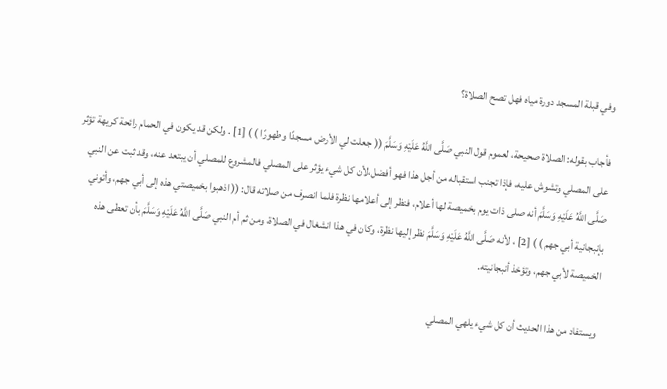وفي قبلة المسجد دورة مياه فهل تصح الصلاة؟

فأجاب بقوله: الصلاة صحيحة، لعموم قول النبي صَلَّى اللَّهُ عَلَيْهِ وَسَلَّمَ (( جعلت لي الأرض مسجدًا وطهورًا ) ) [1] . ولكن قد يكون في الحمام رائحة كريهة تؤثر على المصلي وتشوش عليه، فإذا تجنب استقباله من أجل هذا فهو أفضل،لأن كل شيء يؤثر على المصلي فالمشروع للمصلي أن يبتعد عنه، وقد ثبت عن النبي صَلَّى اللَّهُ عَلَيْهِ وَسَلَّمَ أنه صلى ذات يوم بخميصة لها أعلام، فنظر إلى أعلامها نظرة فلما انصرف من صلاته قال: (( اذهبوا بخميصتي هذه إلى أبي جهم، وأتوني بإنبجانية أبي جهم ) ) [2] ، لأنه صَلَّى اللَّهُ عَلَيْهِ وَسَلَّمَ نظر إليها نظرة، وكان في هذا انشغال في الصلاة، ومن ثم أم النبي صَلَّى اللَّهُ عَلَيْهِ وَسَلَّمَ بأن تعطى هذه الخميصة لأبي جهم، وتؤخذ أنبجانيته.

ويستفاد من هذا الحديث أن كل شيء يلهي المصلي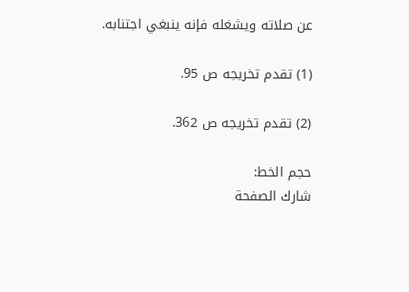عن صلاته ويشغله فإنه ينبغي اجتنابه.

(1) تقدم تخريجه ص 95.

(2) تقدم تخريجه ص 362.

حجم الخط:
شارك الصفحة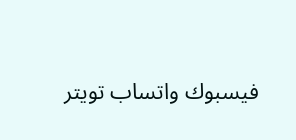فيسبوك واتساب تويتر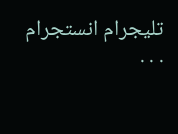تليجرام انستجرام
. . .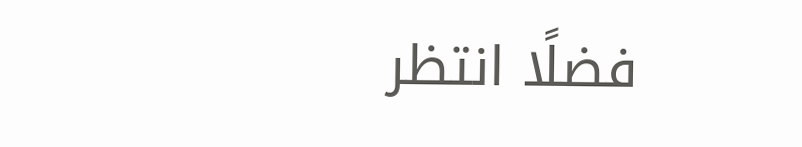فضلًا انتظر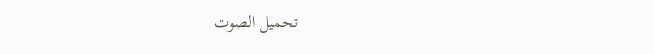تحميل الصوت